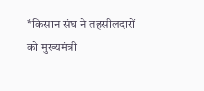*किसान संघ ने तहसीलदारों को मुख्यमंत्री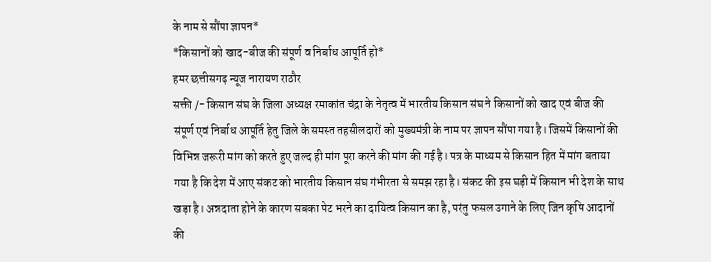के नाम से सौंपा ज्ञापन*
*किसानों को खाद-बीज की संपूर्ण व निर्बाध आपूर्ति हो*
हमर छत्तीसगढ़ न्यूज नारायण राठौर
सक्ती /- किसान संघ के जिला अध्यक्ष रमाकांत चंद्रा के नेतृत्व में भारतीय किसान संघ ने किसानों को खाद एवं बीज की संपूर्ण एवं निर्बाध आपूर्ति हेतु जिले के समस्त तहसीलदारों को मुख्यमंत्री के नाम पर ज्ञापन सौंपा गया है। जिसमें किसानों की विभिन्न जरूरी मांग को करते हुए जल्द ही मांग पूरा करने की मांग की गई है। पत्र के माध्यम से किसान हित में मांग बताया गया है कि देश में आए संकट को भारतीय किसान संघ गंभीरता से समझ रहा है। संकट की इस घड़ी में किसान भी देश के साथ खड़ा है। अन्नदाता होने के कारण सबका पेट भरने का दायित्व किसान का है, परंतु फसल उगाने के लिए जिन कृषि आदानों की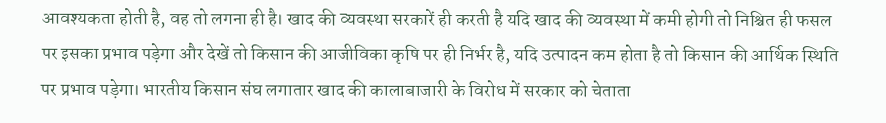आवश्यकता होती है, वह तो लगना ही है। खाद की व्यवस्था सरकारें ही करती है यदि खाद की व्यवस्था में कमी होगी तो निश्चित ही फसल पर इसका प्रभाव पड़ेगा और देखें तो किसान की आजीविका कृषि पर ही निर्भर है, यदि उत्पादन कम होता है तो किसान की आर्थिक स्थिति पर प्रभाव पड़ेगा। भारतीय किसान संघ लगातार खाद की कालाबाजारी के विरोध में सरकार को चेताता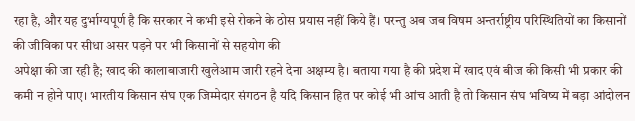रहा है, और यह दुर्भाग्यपूर्ण है कि सरकार ने कभी इसे रोकने के ठोस प्रयास नहीं किये हैं। परन्तु अब जब विषम अन्तर्राष्ट्रीय परिस्थितियों का किसानों की जीविका पर सीधा असर पड़ने पर भी किसानों से सहयोग की
अपेक्षा की जा रही है; खाद की कालाबाजारी खुलेआम जारी रहने देना अक्षम्य है। बताया गया है की प्रदेश में खाद एवं बीज की किसी भी प्रकार की कमी न होने पाए। भारतीय किसान संघ एक जिम्मेदार संगठन है यदि किसान हित पर कोई भी आंच आती है तो किसान संघ भविष्य में बड़ा आंदोलन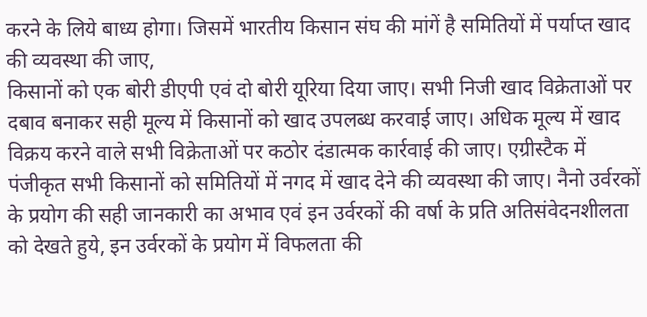करने के लिये बाध्य होगा। जिसमें भारतीय किसान संघ की मांगें है समितियों में पर्याप्त खाद की व्यवस्था की जाए,
किसानों को एक बोरी डीएपी एवं दो बोरी यूरिया दिया जाए। सभी निजी खाद विक्रेताओं पर दबाव बनाकर सही मूल्य में किसानों को खाद उपलब्ध करवाई जाए। अधिक मूल्य में खाद विक्रय करने वाले सभी विक्रेताओं पर कठोर दंडात्मक कार्रवाई की जाए। एग्रीस्टैक में पंजीकृत सभी किसानों को समितियों में नगद में खाद देने की व्यवस्था की जाए। नैनो उर्वरकों के प्रयोग की सही जानकारी का अभाव एवं इन उर्वरकों की वर्षा के प्रति अतिसंवेदनशीलता को देखते हुये, इन उर्वरकों के प्रयोग में विफलता की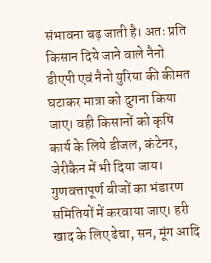संभावना बढ़ जाती है। अतः प्रति किसान दिये जाने वाले नैनो डीएपी एवं नैनो युरिया की कीमत घटाकर मात्रा को दुगना किया जाए। वही किसानों को कृषि कार्य के लिये डीजल, कंटेनर, जेरीकैन में भी दिया जाय। गुणवत्तापूर्ण बीजों का भंडारण समितियों में करवाया जाए। हरी खाद के लिए ढेचा, सन, मूंग आदि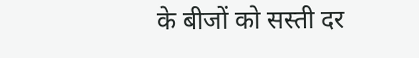के बीजों को सस्ती दर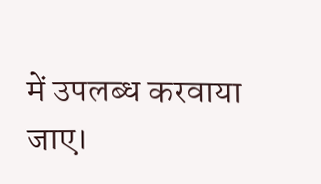में उपलब्ध करवाया जाए।